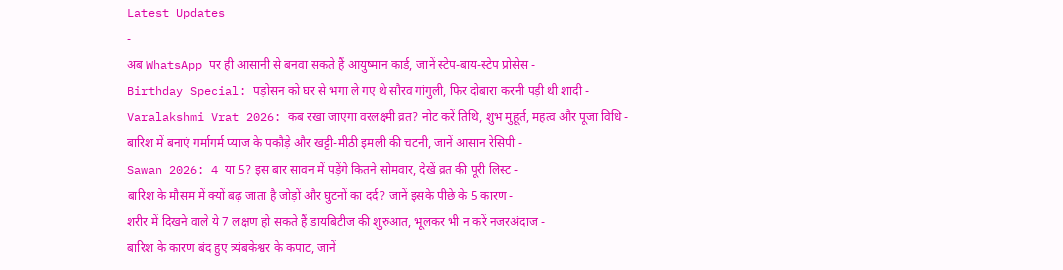Latest Updates
-
अब WhatsApp पर ही आसानी से बनवा सकते हैं आयुष्मान कार्ड, जानें स्टेप-बाय-स्टेप प्रोसेस -
Birthday Special: पड़ोसन को घर से भगा ले गए थे सौरव गांगुली, फिर दोबारा करनी पड़ी थी शादी -
Varalakshmi Vrat 2026: कब रखा जाएगा वरलक्ष्मी व्रत? नोट करें तिथि, शुभ मुहूर्त, महत्व और पूजा विधि -
बारिश में बनाएं गर्मागर्म प्याज के पकौड़े और खट्टी-मीठी इमली की चटनी, जानें आसान रेसिपी -
Sawan 2026: 4 या 5? इस बार सावन में पड़ेंगे कितने सोमवार, देखें व्रत की पूरी लिस्ट -
बारिश के मौसम में क्यों बढ़ जाता है जोड़ों और घुटनों का दर्द? जानें इसके पीछे के 5 कारण -
शरीर में दिखने वाले ये 7 लक्षण हो सकते हैं डायबिटीज की शुरुआत, भूलकर भी न करें नजरअंदाज -
बारिश के कारण बंद हुए त्र्यंबकेश्वर के कपाट, जानें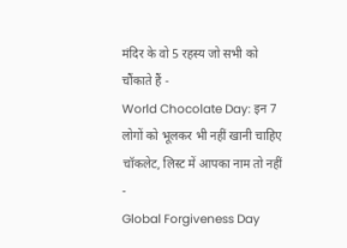मंदिर के वो 5 रहस्य जो सभी को चौंकाते हैं -
World Chocolate Day: इन 7 लोगों को भूलकर भी नहीं खानी चाहिए चॉकलेट, लिस्ट में आपका नाम तो नहीं -
Global Forgiveness Day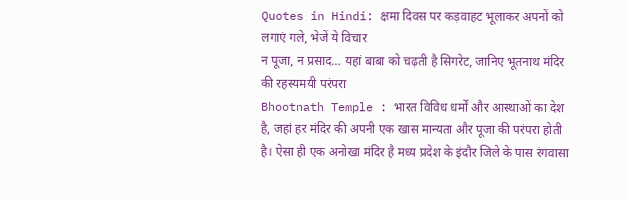Quotes in Hindi: क्षमा दिवस पर कड़वाहट भूलाकर अपनों को लगाएं गले, भेजें ये विचार
न पूजा, न प्रसाद… यहां बाबा को चढ़ती है सिगरेट, जानिए भूतनाथ मंदिर की रहस्यमयी परंपरा
Bhootnath Temple : भारत विविध धर्मों और आस्थाओं का देश है, जहां हर मंदिर की अपनी एक खास मान्यता और पूजा की परंपरा होती है। ऐसा ही एक अनोखा मंदिर है मध्य प्रदेश के इंदौर जिले के पास रंगवासा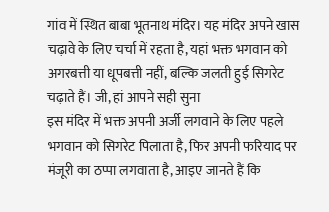गांव में स्थित बाबा भूतनाथ मंदिर। यह मंदिर अपने खास चढ़ावे के लिए चर्चा में रहता है, यहां भक्त भगवान को अगरबत्ती या धूपबत्ती नहीं, बल्कि जलती हुई सिगरेट चढ़ाते हैं। जी, हां आपने सही सुना
इस मंदिर में भक्त अपनी अर्जी लगवाने के लिए पहले भगवान को सिगरेट पिलाता है, फिर अपनी फरियाद पर मंजूरी का ठप्पा लगवाता है, आइए जानते हैं कि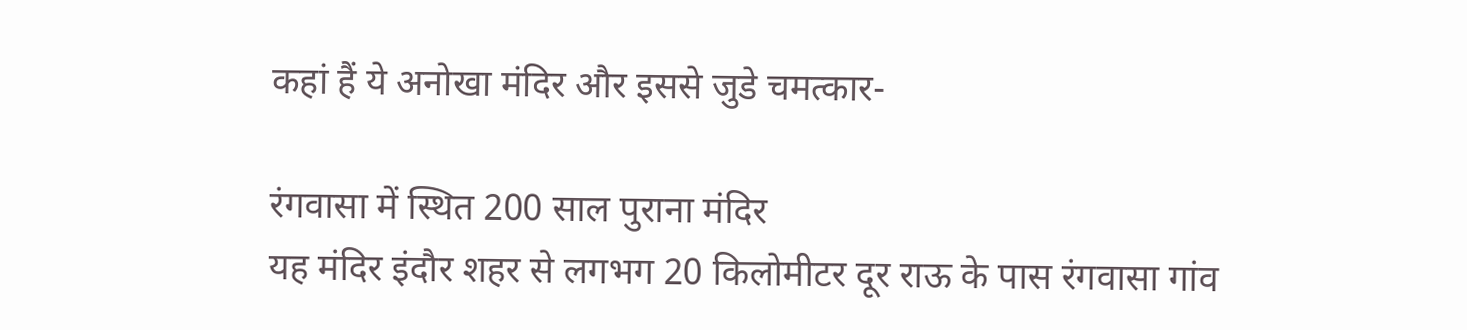कहां हैं ये अनोखा मंदिर और इससे जुडे चमत्कार-

रंगवासा में स्थित 200 साल पुराना मंदिर
यह मंदिर इंदौर शहर से लगभग 20 किलोमीटर दूर राऊ के पास रंगवासा गांव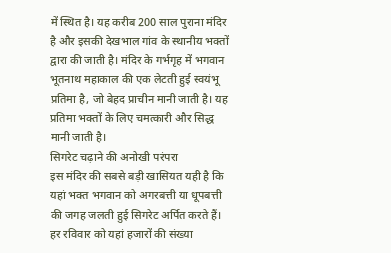में स्थित है। यह करीब 200 साल पुराना मंदिर है और इसकी देखभाल गांव के स्थानीय भक्तों द्वारा की जाती है। मंदिर के गर्भगृह में भगवान भूतनाथ महाकाल की एक लेटती हुई स्वयंभू प्रतिमा है, जो बेहद प्राचीन मानी जाती है। यह प्रतिमा भक्तों के लिए चमत्कारी और सिद्ध मानी जाती है।
सिगरेट चढ़ाने की अनोखी परंपरा
इस मंदिर की सबसे बड़ी खासियत यही है कि यहां भक्त भगवान को अगरबत्ती या धूपबत्ती की जगह जलती हुई सिगरेट अर्पित करते हैं। हर रविवार को यहां हजारों की संख्या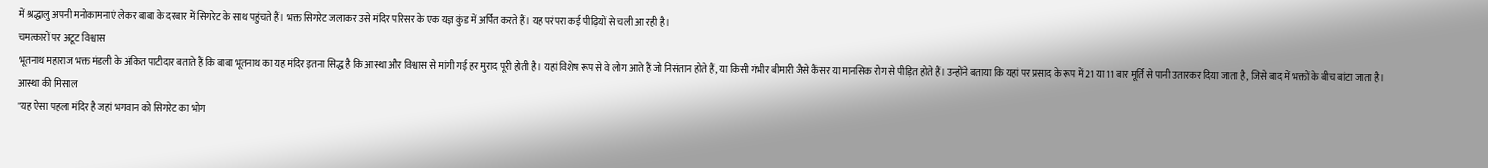में श्रद्धालु अपनी मनोकामनाएं लेकर बाबा के दरबार में सिगरेट के साथ पहुंचते हैं। भक्त सिगरेट जलाकर उसे मंदिर परिसर के एक यज्ञ कुंड में अर्पित करते हैं। यह परंपरा कई पीढ़ियों से चली आ रही है।
चमत्कारों पर अटूट विश्वास
भूतनाथ महाराज भक्त मंडली के अंकित पाटीदार बताते हैं कि बाबा भूतनाथ का यह मंदिर इतना सिद्ध है कि आस्था और विश्वास से मांगी गई हर मुराद पूरी होती है। यहां विशेष रूप से वे लोग आते हैं जो निसंतान होते हैं, या किसी गंभीर बीमारी जैसे कैंसर या मानसिक रोग से पीड़ित होते हैं। उन्होंने बताया कि यहां पर प्रसाद के रूप में 21 या 11 बार मूर्ति से पानी उतारकर दिया जाता है, जिसे बाद में भक्तों के बीच बांटा जाता है।
आस्था की मिसाल
"यह ऐसा पहला मंदिर है जहां भगवान को सिगरेट का भोग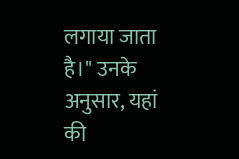लगाया जाता है।" उनके अनुसार, यहां की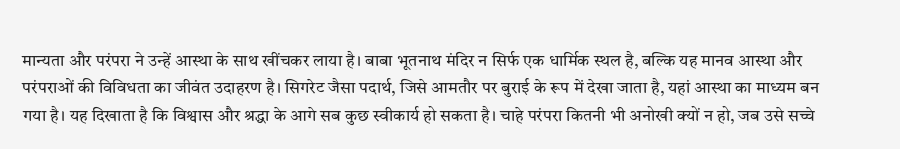मान्यता और परंपरा ने उन्हें आस्था के साथ खींचकर लाया है। बाबा भूतनाथ मंदिर न सिर्फ एक धार्मिक स्थल है, बल्कि यह मानव आस्था और परंपराओं की विविधता का जीवंत उदाहरण है। सिगरेट जैसा पदार्थ, जिसे आमतौर पर बुराई के रूप में देखा जाता है, यहां आस्था का माध्यम बन गया है। यह दिखाता है कि विश्वास और श्रद्धा के आगे सब कुछ स्वीकार्य हो सकता है। चाहे परंपरा कितनी भी अनोखी क्यों न हो, जब उसे सच्चे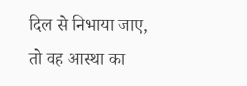दिल से निभाया जाए, तो वह आस्था का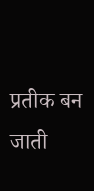प्रतीक बन जाती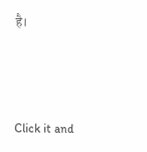है।



Click it and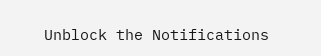Unblock the Notifications